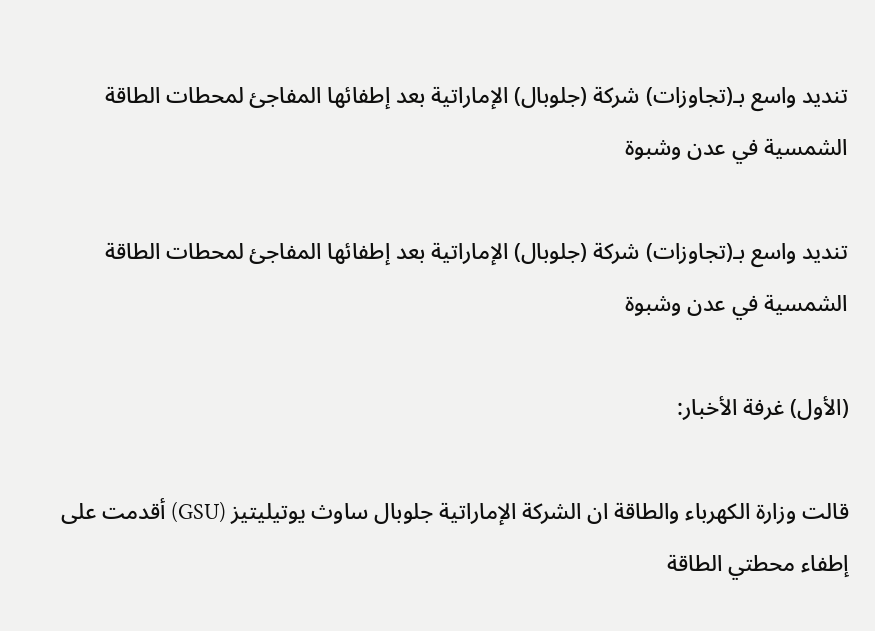تنديد واسع بـ(تجاوزات) شركة (جلوبال) الإماراتية بعد إطفائها المفاجئ لمحطات الطاقة الشمسية في عدن وشبوة

تنديد واسع بـ(تجاوزات) شركة (جلوبال) الإماراتية بعد إطفائها المفاجئ لمحطات الطاقة الشمسية في عدن وشبوة

(الأول) غرفة الأخبار:

قالت وزارة الكهرباء والطاقة ان الشركة الإماراتية جلوبال ساوث يوتيليتيز (GSU) أقدمت على إطفاء محطتي الطاقة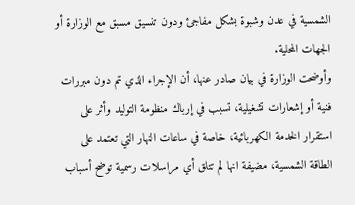الشمسية في عدن وشبوة بشكل مفاجئ ودون تنسيق مسبق مع الوزارة أو الجهات المحلية.
وأوضحت الوزارة في بيان صادر عنها، أن الإجراء الذي تم دون مبررات فنية أو إشعارات تشغيلية، تسبب في إرباك منظومة التوليد وأثر على استقرار الخدمة الكهربائية، خاصة في ساعات النهار التي تعتمد على الطاقة الشمسية، مضيفة انها لم تتلق أي مراسلات رسمية توضح أسباب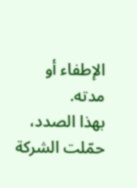الإطفاء أو مدته.
بهذا الصدد، حمّلت الشركة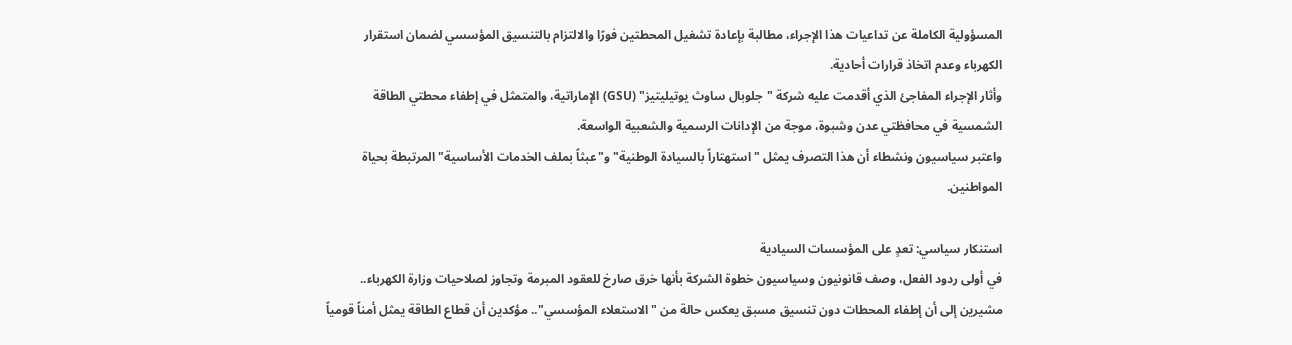المسؤولية الكاملة عن تداعيات هذا الإجراء، مطالبة بإعادة تشغيل المحطتين فورًا والالتزام بالتنسيق المؤسسي لضمان استقرار الكهرباء وعدم اتخاذ قرارات أحادية.
وأثار الإجراء المفاجئ الذي أقدمت عليه شركة "جلوبال ساوث يوتيليتيز" (GSU) الإماراتية، والمتمثل في إطفاء محطتي الطاقة الشمسية في محافظتي عدن وشبوة، موجة من الإدانات الرسمية والشعبية الواسعة.
واعتبر سياسيون ونشطاء أن هذا التصرف يمثل "استهتاراً بالسيادة الوطنية" و"عبثاً بملف الخدمات الأساسية" المرتبطة بحياة المواطنين.

استنكار سياسي: تعدٍ على المؤسسات السيادية
في أولى ردود الفعل، وصف قانونيون وسياسيون خطوة الشركة بأنها خرق صارخ للعقود المبرمة وتجاوز لصلاحيات وزارة الكهرباء.. مشيرين إلى أن إطفاء المحطات دون تنسيق مسبق يعكس حالة من "الاستعلاء المؤسسي".. مؤكدين أن قطاع الطاقة يمثل أمناً قومياً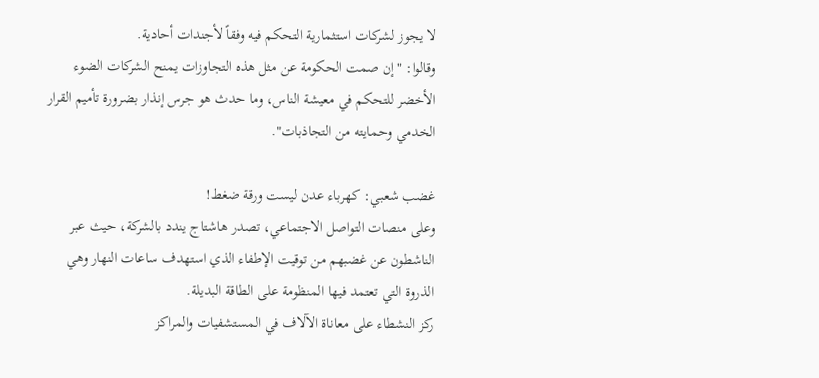لا يجوز لشركات استثمارية التحكم فيه وفقاً لأجندات أحادية.
وقالوا: "إن صمت الحكومة عن مثل هذه التجاوزات يمنح الشركات الضوء الأخضر للتحكم في معيشة الناس، وما حدث هو جرس إنذار بضرورة تأميم القرار الخدمي وحمايته من التجاذبات".

غضب شعبي: كهرباء عدن ليست ورقة ضغط!
وعلى منصات التواصل الاجتماعي، تصدر هاشتاج يندد بالشركة، حيث عبر الناشطون عن غضبهم من توقيت الإطفاء الذي استهدف ساعات النهار وهي الذروة التي تعتمد فيها المنظومة على الطاقة البديلة.
ركز النشطاء على معاناة الآلاف في المستشفيات والمراكز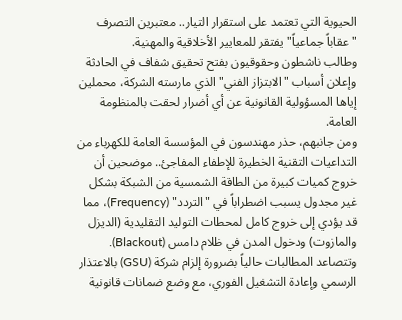الحيوية التي تعتمد على استقرار التيار.. معتبرين التصرف "عقاباً جماعياً" يفتقر للمعايير الأخلاقية والمهنية.
وطالب ناشطون وحقوقيون بفتح تحقيق شفاف في الحادثة وإعلان أسباب "الابتزاز الفني" الذي مارسته الشركة، محملين إياها المسؤولية القانونية عن أي أضرار لحقت بالمنظومة العامة.
ومن جانبهم، حذر مهندسون في المؤسسة العامة للكهرباء من التداعيات التقنية الخطيرة للإطفاء المفاجئ.. موضحين أن خروج كميات كبيرة من الطاقة الشمسية من الشبكة بشكل غير مجدول يسبب اضطراباً في "التردد" (Frequency)، مما قد يؤدي إلى خروج كامل لمحطات التوليد التقليدية (الديزل والمازوت) ودخول المدن في ظلام دامس (Blackout).
وتتصاعد المطالبات حالياً بضرورة إلزام شركة (GSU) بالاعتذار الرسمي وإعادة التشغيل الفوري، مع وضع ضمانات قانونية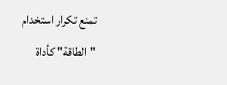تمنع تكرار استخدام "الطاقة" كأداة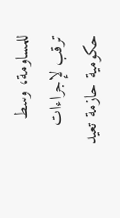للمساومة، وسط ترقب لإجراءات حكومية حازمة تعيد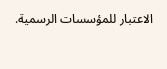الاعتبار للمؤسسات الرسمية.